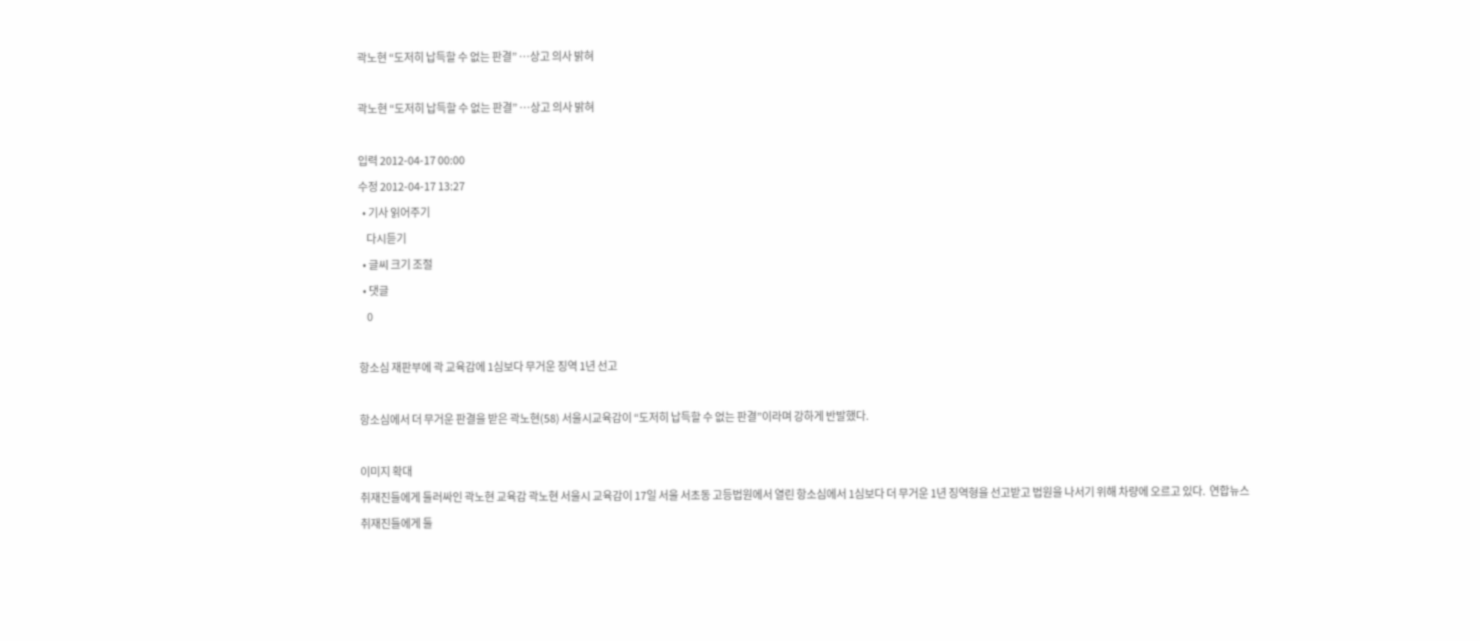곽노현 “도저히 납득할 수 없는 판결” …상고 의사 밝혀

곽노현 “도저히 납득할 수 없는 판결” …상고 의사 밝혀

입력 2012-04-17 00:00
수정 2012-04-17 13:27
  • 기사 읽어주기
    다시듣기
  • 글씨 크기 조절
  • 댓글
    0

항소심 재판부에 곽 교육감에 1심보다 무거운 징역 1년 선고

항소심에서 더 무거운 판결을 받은 곽노현(58) 서울시교육감이 “도저히 납득할 수 없는 판결”이라며 강하게 반발했다.

이미지 확대
취재진들에게 둘러싸인 곽노현 교육감 곽노현 서울시 교육감이 17일 서울 서초동 고등법원에서 열린 항소심에서 1심보다 더 무거운 1년 징역형을 선고받고 법원을 나서기 위해 차량에 오르고 있다.  연합뉴스
취재진들에게 둘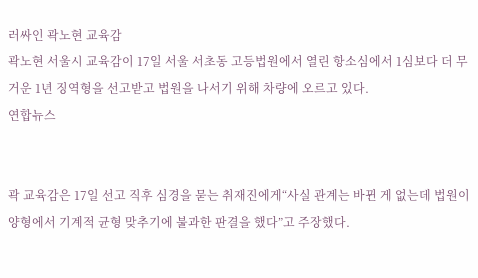러싸인 곽노현 교육감
곽노현 서울시 교육감이 17일 서울 서초동 고등법원에서 열린 항소심에서 1심보다 더 무거운 1년 징역형을 선고받고 법원을 나서기 위해 차량에 오르고 있다.
연합뉴스


곽 교육감은 17일 선고 직후 심경을 묻는 취재진에게“사실 관계는 바뀐 게 없는데 법원이 양형에서 기계적 균형 맞추기에 불과한 판결을 했다”고 주장했다.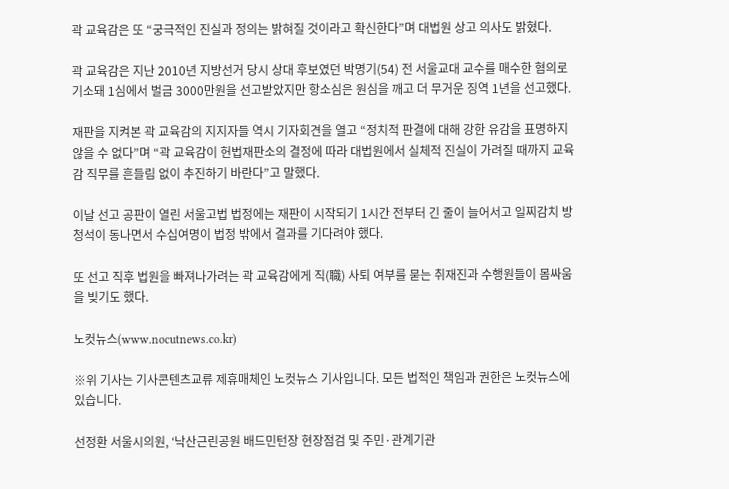곽 교육감은 또 “궁극적인 진실과 정의는 밝혀질 것이라고 확신한다”며 대법원 상고 의사도 밝혔다.

곽 교육감은 지난 2010년 지방선거 당시 상대 후보였던 박명기(54) 전 서울교대 교수를 매수한 혐의로 기소돼 1심에서 벌금 3000만원을 선고받았지만 항소심은 원심을 깨고 더 무거운 징역 1년을 선고했다.

재판을 지켜본 곽 교육감의 지지자들 역시 기자회견을 열고 “정치적 판결에 대해 강한 유감을 표명하지 않을 수 없다”며 “곽 교육감이 헌법재판소의 결정에 따라 대법원에서 실체적 진실이 가려질 때까지 교육감 직무를 흔들림 없이 추진하기 바란다”고 말했다.

이날 선고 공판이 열린 서울고법 법정에는 재판이 시작되기 1시간 전부터 긴 줄이 늘어서고 일찌감치 방청석이 동나면서 수십여명이 법정 밖에서 결과를 기다려야 했다.

또 선고 직후 법원을 빠져나가려는 곽 교육감에게 직(職) 사퇴 여부를 묻는 취재진과 수행원들이 몸싸움을 빚기도 했다.

노컷뉴스(www.nocutnews.co.kr)

※위 기사는 기사콘텐츠교류 제휴매체인 노컷뉴스 기사입니다. 모든 법적인 책임과 권한은 노컷뉴스에 있습니다.

선정환 서울시의원, ‘낙산근린공원 배드민턴장 현장점검 및 주민·관계기관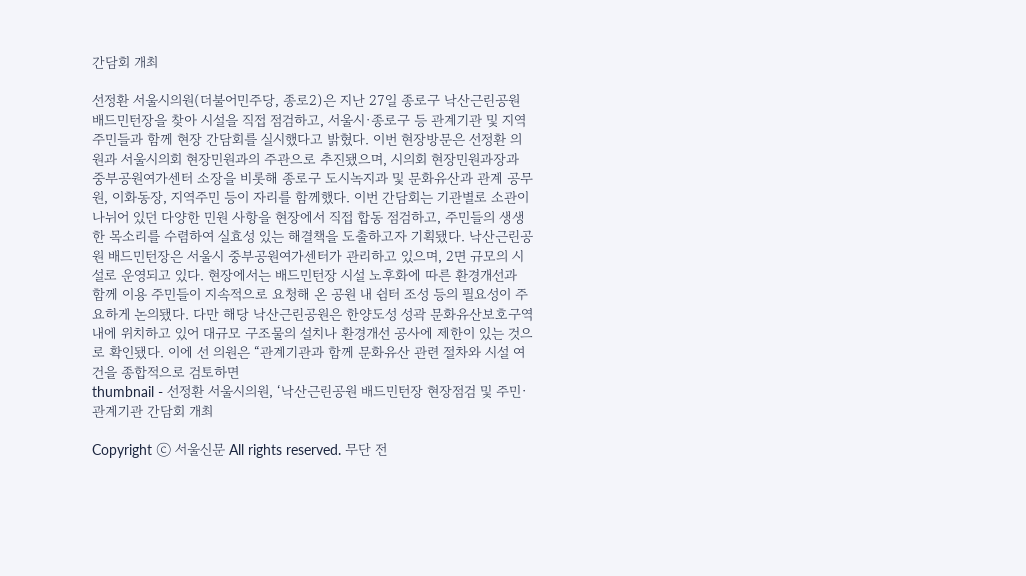간담회 개최

선정환 서울시의원(더불어민주당, 종로2)은 지난 27일 종로구 낙산근린공원 배드민턴장을 찾아 시설을 직접 점검하고, 서울시·종로구 등 관계기관 및 지역주민들과 함께 현장 간담회를 실시했다고 밝혔다. 이번 현장방문은 선정환 의원과 서울시의회 현장민원과의 주관으로 추진됐으며, 시의회 현장민원과장과 중부공원여가센터 소장을 비롯해 종로구 도시녹지과 및 문화유산과 관계 공무원, 이화동장, 지역주민 등이 자리를 함께했다. 이번 간담회는 기관별로 소관이 나뉘어 있던 다양한 민원 사항을 현장에서 직접 합동 점검하고, 주민들의 생생한 목소리를 수렴하여 실효성 있는 해결책을 도출하고자 기획됐다. 낙산근린공원 배드민턴장은 서울시 중부공원여가센터가 관리하고 있으며, 2면 규모의 시설로 운영되고 있다. 현장에서는 배드민턴장 시설 노후화에 따른 환경개선과 함께 이용 주민들이 지속적으로 요청해 온 공원 내 쉼터 조성 등의 필요성이 주요하게 논의됐다. 다만 해당 낙산근린공원은 한양도성 성곽 문화유산보호구역 내에 위치하고 있어 대규모 구조물의 설치나 환경개선 공사에 제한이 있는 것으로 확인됐다. 이에 선 의원은 “관계기관과 함께 문화유산 관련 절차와 시설 여건을 종합적으로 검토하면
thumbnail - 선정환 서울시의원, ‘낙산근린공원 배드민턴장 현장점검 및 주민·관계기관 간담회 개최

Copyright ⓒ 서울신문 All rights reserved. 무단 전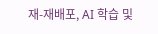재-재배포, AI 학습 및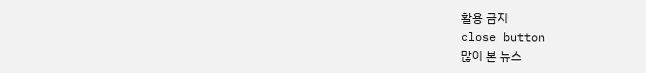활용 금지
close button
많이 본 뉴스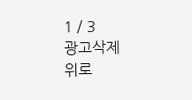1 / 3
광고삭제
위로